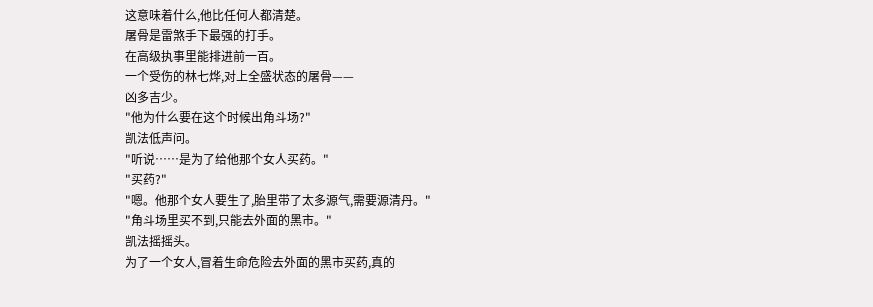这意味着什么,他比任何人都清楚。
屠骨是雷煞手下最强的打手。
在高级执事里能排进前一百。
一个受伤的林七烨,对上全盛状态的屠骨——
凶多吉少。
"他为什么要在这个时候出角斗场?"
凯法低声问。
"听说……是为了给他那个女人买药。"
"买药?"
"嗯。他那个女人要生了,胎里带了太多源气,需要源清丹。"
"角斗场里买不到,只能去外面的黑市。"
凯法摇摇头。
为了一个女人,冒着生命危险去外面的黑市买药,真的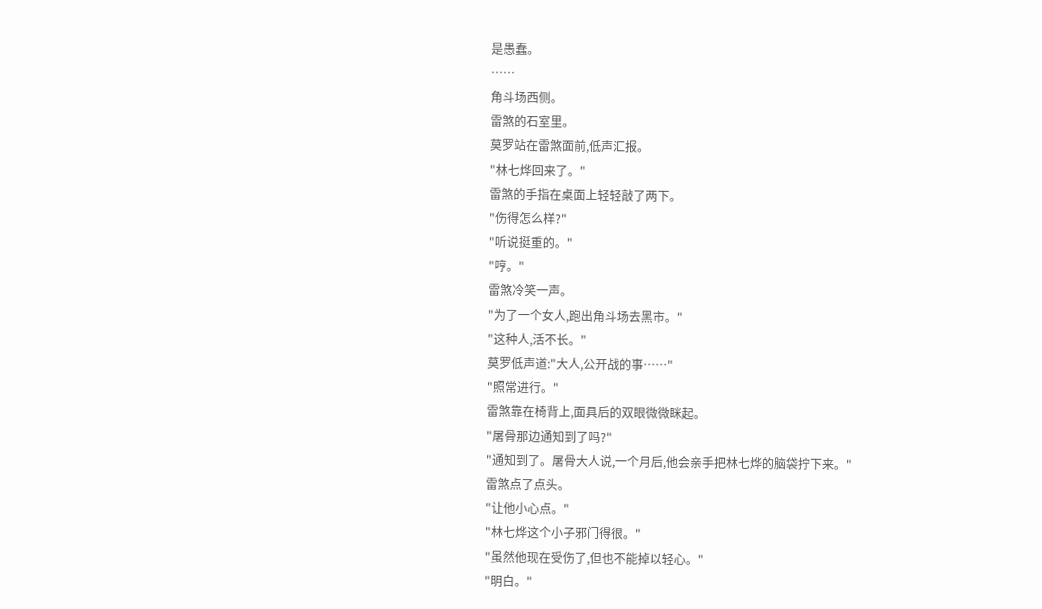是愚蠢。
……
角斗场西侧。
雷煞的石室里。
莫罗站在雷煞面前,低声汇报。
"林七烨回来了。"
雷煞的手指在桌面上轻轻敲了两下。
"伤得怎么样?"
"听说挺重的。"
"哼。"
雷煞冷笑一声。
"为了一个女人,跑出角斗场去黑市。"
"这种人,活不长。"
莫罗低声道:"大人,公开战的事……"
"照常进行。"
雷煞靠在椅背上,面具后的双眼微微眯起。
"屠骨那边通知到了吗?"
"通知到了。屠骨大人说,一个月后,他会亲手把林七烨的脑袋拧下来。"
雷煞点了点头。
"让他小心点。"
"林七烨这个小子邪门得很。"
"虽然他现在受伤了,但也不能掉以轻心。"
"明白。"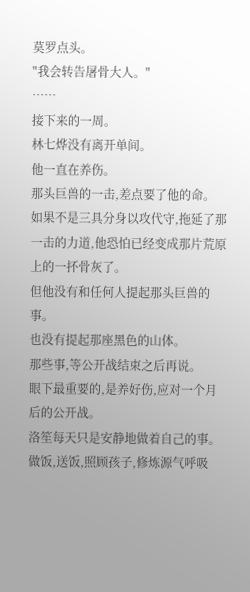莫罗点头。
"我会转告屠骨大人。"
……
接下来的一周。
林七烨没有离开单间。
他一直在养伤。
那头巨兽的一击,差点要了他的命。
如果不是三具分身以攻代守,拖延了那一击的力道,他恐怕已经变成那片荒原上的一抔骨灰了。
但他没有和任何人提起那头巨兽的事。
也没有提起那座黑色的山体。
那些事,等公开战结束之后再说。
眼下最重要的,是养好伤,应对一个月后的公开战。
洛笙每天只是安静地做着自己的事。
做饭,送饭,照顾孩子,修炼源气呼吸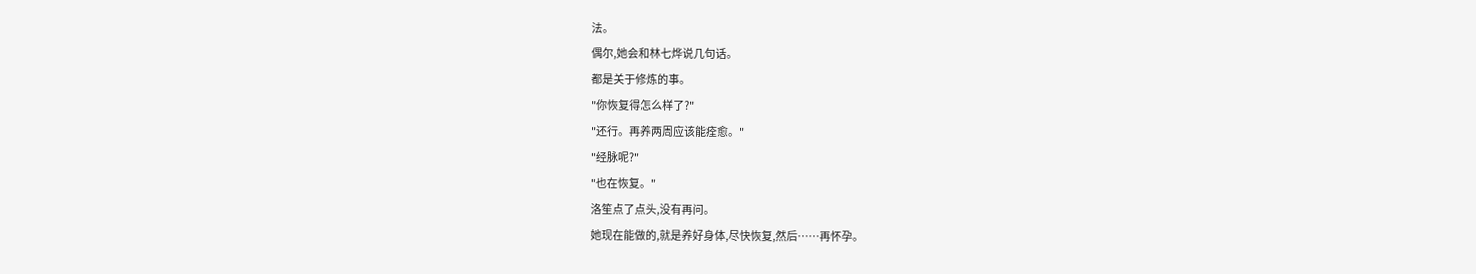法。
偶尔,她会和林七烨说几句话。
都是关于修炼的事。
"你恢复得怎么样了?"
"还行。再养两周应该能痊愈。"
"经脉呢?"
"也在恢复。"
洛笙点了点头,没有再问。
她现在能做的,就是养好身体,尽快恢复,然后……再怀孕。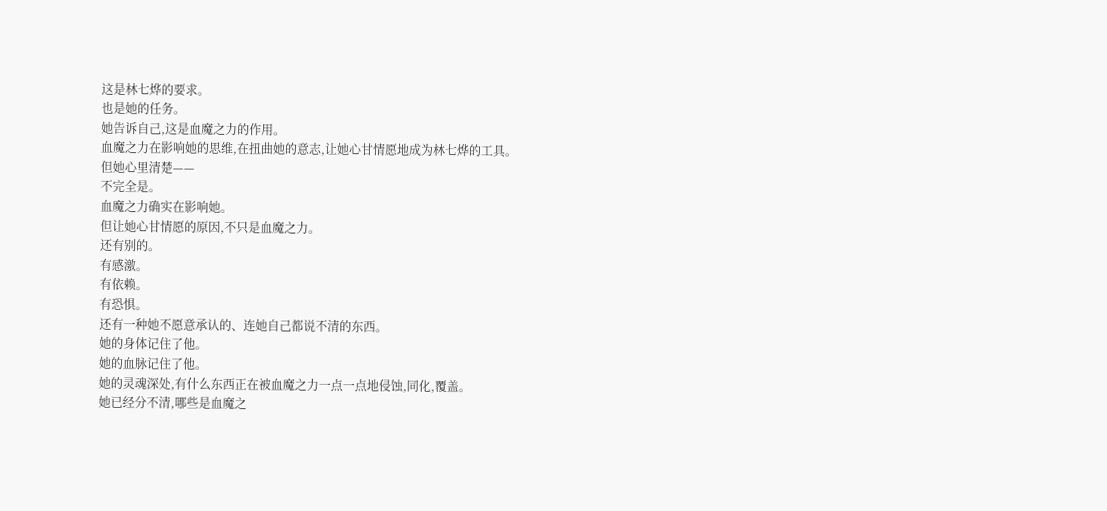这是林七烨的要求。
也是她的任务。
她告诉自己,这是血魔之力的作用。
血魔之力在影响她的思维,在扭曲她的意志,让她心甘情愿地成为林七烨的工具。
但她心里清楚——
不完全是。
血魔之力确实在影响她。
但让她心甘情愿的原因,不只是血魔之力。
还有别的。
有感激。
有依赖。
有恐惧。
还有一种她不愿意承认的、连她自己都说不清的东西。
她的身体记住了他。
她的血脉记住了他。
她的灵魂深处,有什么东西正在被血魔之力一点一点地侵蚀,同化,覆盖。
她已经分不清,哪些是血魔之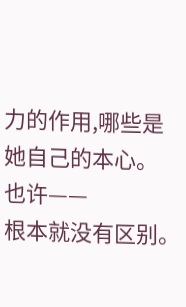力的作用,哪些是她自己的本心。
也许——
根本就没有区别。